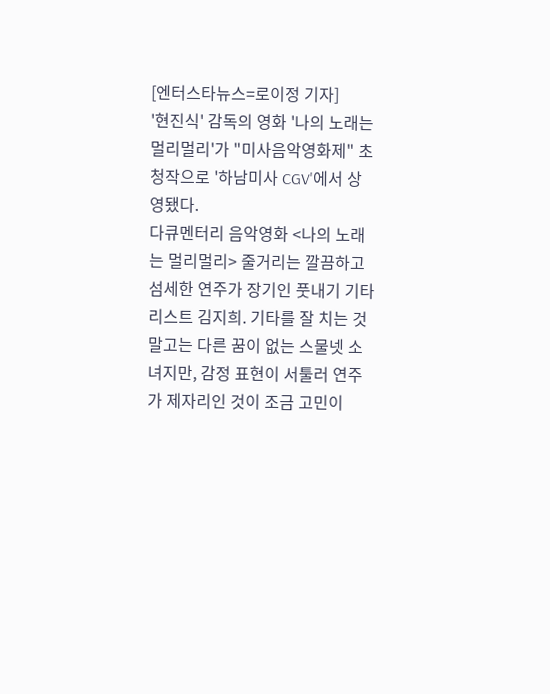[엔터스타뉴스=로이정 기자]
'현진식' 감독의 영화 '나의 노래는 멀리멀리'가 "미사음악영화제" 초청작으로 '하남미사 CGV'에서 상영됐다.
다큐멘터리 음악영화 <나의 노래는 멀리멀리> 줄거리는 깔끔하고 섬세한 연주가 장기인 풋내기 기타리스트 김지희. 기타를 잘 치는 것 말고는 다른 꿈이 없는 스물넷 소녀지만, 감정 표현이 서툴러 연주가 제자리인 것이 조금 고민이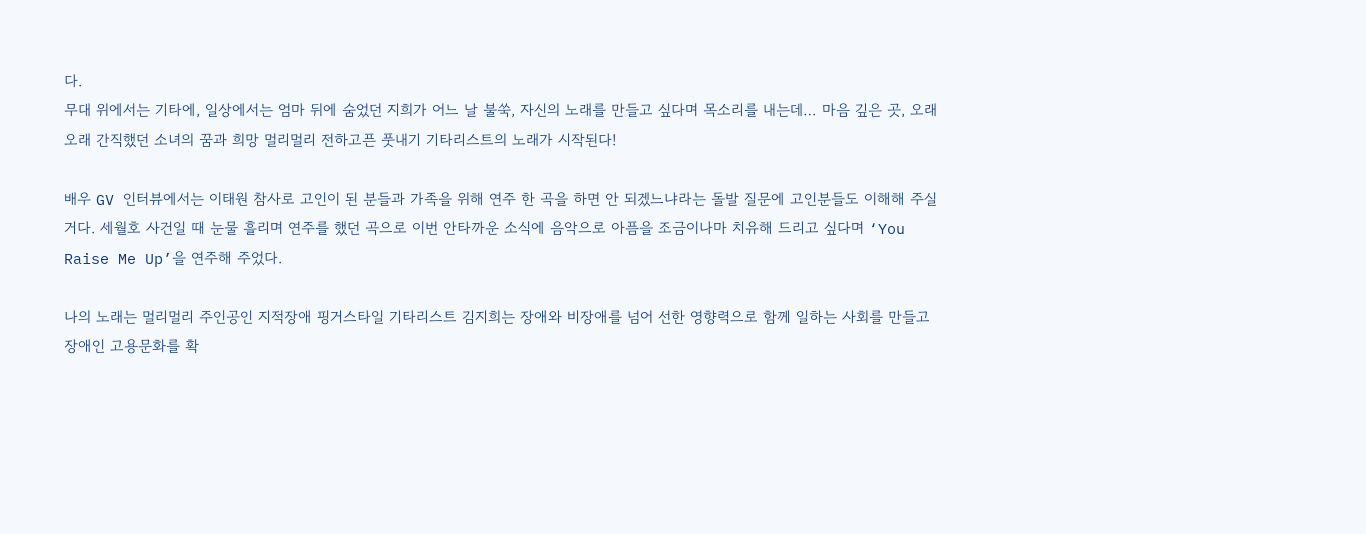다.
무대 위에서는 기타에, 일상에서는 엄마 뒤에 숨었던 지희가 어느 날 불쑥, 자신의 노래를 만들고 싶다며 목소리를 내는데… 마음 깊은 곳, 오래오래 간직했던 소녀의 꿈과 희망 멀리멀리 전하고픈 풋내기 기타리스트의 노래가 시작된다!

배우 GV 인터뷰에서는 이태원 참사로 고인이 된 분들과 가족을 위해 연주 한 곡을 하면 안 되겠느냐라는 돌발 질문에 고인분들도 이해해 주실 거다. 세월호 사건일 때 눈물 흘리며 연주를 했던 곡으로 이번 안타까운 소식에 음악으로 아픔을 조금이나마 치유해 드리고 싶다며 ‘You Raise Me Up’을 연주해 주었다.

나의 노래는 멀리멀리 주인공인 지적장애 핑거스타일 기타리스트 김지희는 장애와 비장애를 넘어 선한 영향력으로 함께 일하는 사회를 만들고 장애인 고용문화를 확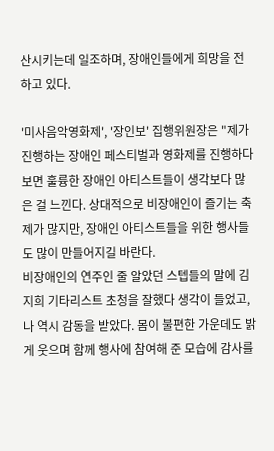산시키는데 일조하며, 장애인들에게 희망을 전하고 있다.

'미사음악영화제', '장인보' 집행위원장은 "제가 진행하는 장애인 페스티벌과 영화제를 진행하다 보면 훌륭한 장애인 아티스트들이 생각보다 많은 걸 느낀다. 상대적으로 비장애인이 즐기는 축제가 많지만, 장애인 아티스트들을 위한 행사들도 많이 만들어지길 바란다.
비장애인의 연주인 줄 알았던 스텝들의 말에 김지희 기타리스트 초청을 잘했다 생각이 들었고, 나 역시 감동을 받았다. 몸이 불편한 가운데도 밝게 웃으며 함께 행사에 참여해 준 모습에 감사를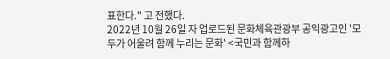표한다." 고 전했다.
2022년 10월 26일 자 업로드된 문화체육관광부 공익광고인 '모두가 어울려 함께 누리는 문화' <국민과 함께하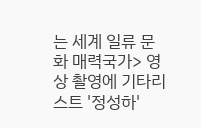는 세계 일류 문화 매력국가> 영상 촬영에 기타리스트 '정성하'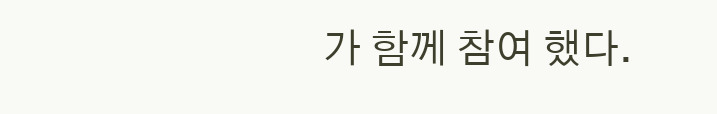가 함께 참여 했다.